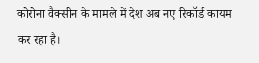कोरोना वैक्सीन के मामले में देश अब नए रिकॉर्ड कायम कर रहा है।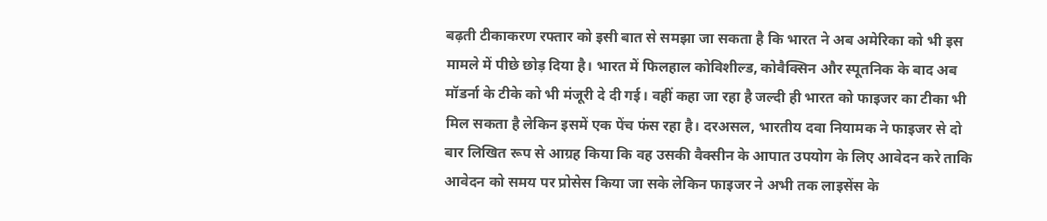बढ़ती टीकाकरण रफ्तार को इसी बात से समझा जा सकता है कि भारत ने अब अमेरिका को भी इस मामले में पीछे छोड़ दिया है। भारत में फिलहाल कोविशील्ड, कोवैक्सिन और स्पूतनिक के बाद अब मॉडर्ना के टीके को भी मंजूरी दे दी गई। वहीं कहा जा रहा है जल्दी ही भारत को फाइजर का टीका भी मिल सकता है लेकिन इसमें एक पेंच फंस रहा है। दरअसल, भारतीय दवा नियामक ने फाइजर से दो बार लिखित रूप से आग्रह किया कि वह उसकी वैक्सीन के आपात उपयोग के लिए आवेदन करे ताकि आवेदन को समय पर प्रोसेस किया जा सके लेकिन फाइजर ने अभी तक लाइसेंस के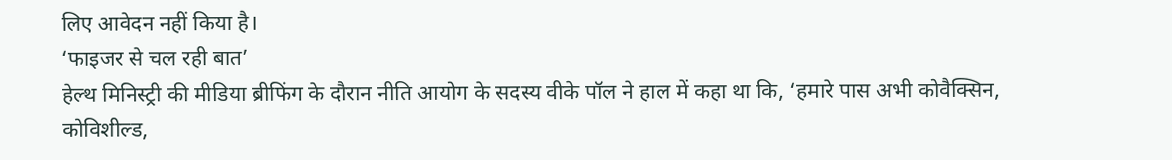लिए आवेदन नहीं किया है।
‘फाइजर से चल रही बात’
हेल्थ मिनिस्ट्री की मीडिया ब्रीफिंग के दौरान नीति आयोग के सदस्य वीके पॉल ने हाल में कहा था कि, ‘हमारे पास अभी कोवैक्सिन, कोविशील्ड,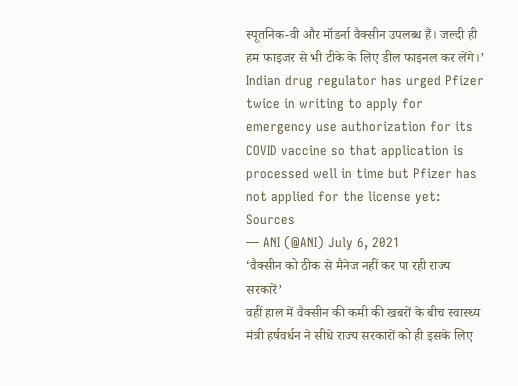स्पूतनिक-वी और मॉडर्ना वैक्सीन उपलब्ध हैं। जल्दी ही हम फाइजर से भी टीके के लिए डील फाइनल कर लेंगे।’
Indian drug regulator has urged Pfizer twice in writing to apply for emergency use authorization for its COVID vaccine so that application is processed well in time but Pfizer has not applied for the license yet: Sources
— ANI (@ANI) July 6, 2021
‘वैक्सीन को ठीक से मैनेज नहीं कर पा रही राज्य सरकारें’
वहीं हाल में वैक्सीन की कमी की खबरों के बीच स्वास्थ्य मंत्री हर्षवर्धन ने सीधे राज्य सरकारों को ही इसके लिए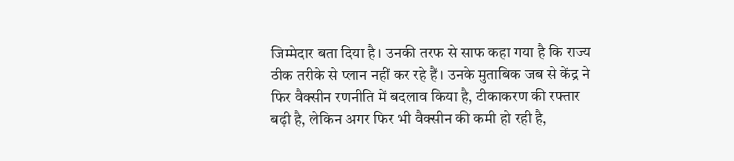जिम्मेदार बता दिया है। उनकी तरफ से साफ कहा गया है कि राज्य ठीक तरीके से प्लान नहीं कर रहे हैं। उनके मुताबिक जब से केंद्र ने फिर वैक्सीन रणनीति में बदलाव किया है, टीकाकरण की रफ्तार बढ़ी है, लेकिन अगर फिर भी वैक्सीन की कमी हो रही है,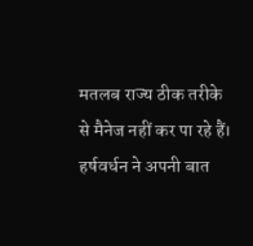मतलब राज्य ठीक तरीके से मैनेज नहीं कर पा रहे हैं।
हर्षवर्धन ने अपनी बात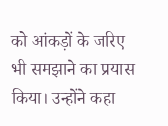को आंकड़ों के जरिए भी समझाने का प्रयास किया। उन्होंने कहा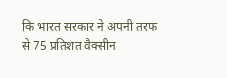कि भारत सरकार ने अपनी तरफ से 75 प्रतिशत वैक्सीन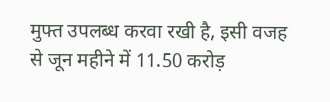मुफ्त उपलब्ध करवा रखी है, इसी वजह से जून महीने में 11.50 करोड़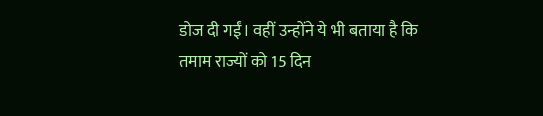डोज दी गईं। वहीं उन्होंने ये भी बताया है कि तमाम राज्यों को 15 दिन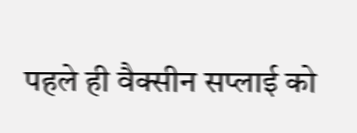पहले ही वैक्सीन सप्लाई को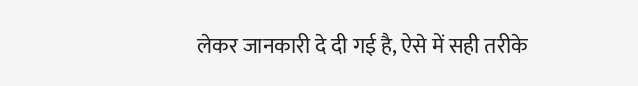लेकर जानकारी दे दी गई है, ऐसे में सही तरीके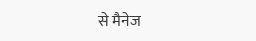से मैनेज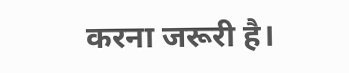करना जरूरी है।